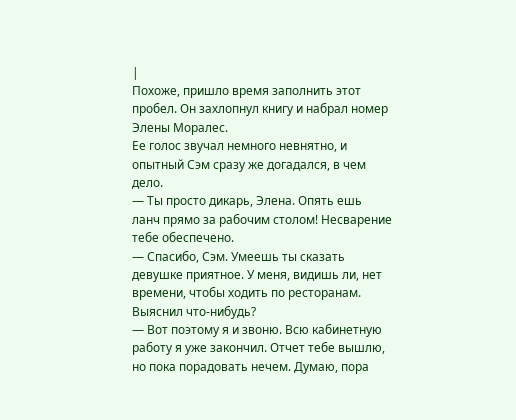|
Похоже, пришло время заполнить этот пробел. Он захлопнул книгу и набрал номер Элены Моралес.
Ее голос звучал немного невнятно, и опытный Сэм сразу же догадался, в чем дело.
— Ты просто дикарь, Элена. Опять ешь ланч прямо за рабочим столом! Несварение тебе обеспечено.
— Спасибо, Сэм. Умеешь ты сказать девушке приятное. У меня, видишь ли, нет времени, чтобы ходить по ресторанам. Выяснил что-нибудь?
— Вот поэтому я и звоню. Всю кабинетную работу я уже закончил. Отчет тебе вышлю, но пока порадовать нечем. Думаю, пора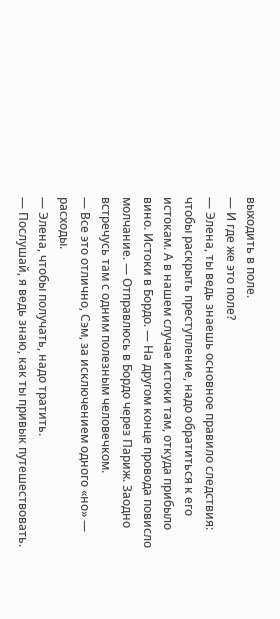выходить в поле.
— И где же это поле?
— Элена, ты ведь знаешь основное правило следствия: чтобы раскрыть преступление, надо обратиться к его истокам. А в нашем случае истоки там, откуда прибыло вино. Истоки в Бордо. — На другом конце провода повисло молчание. — Отправлюсь в Бордо через Париж. Заодно встречусь там с одним полезным человечком.
— Все это отлично, Сэм, за исключением одного «но» — расходы.
— Элена, чтобы получать, надо тратить.
— Послушай, я ведь знаю, как ты привык путешествовать.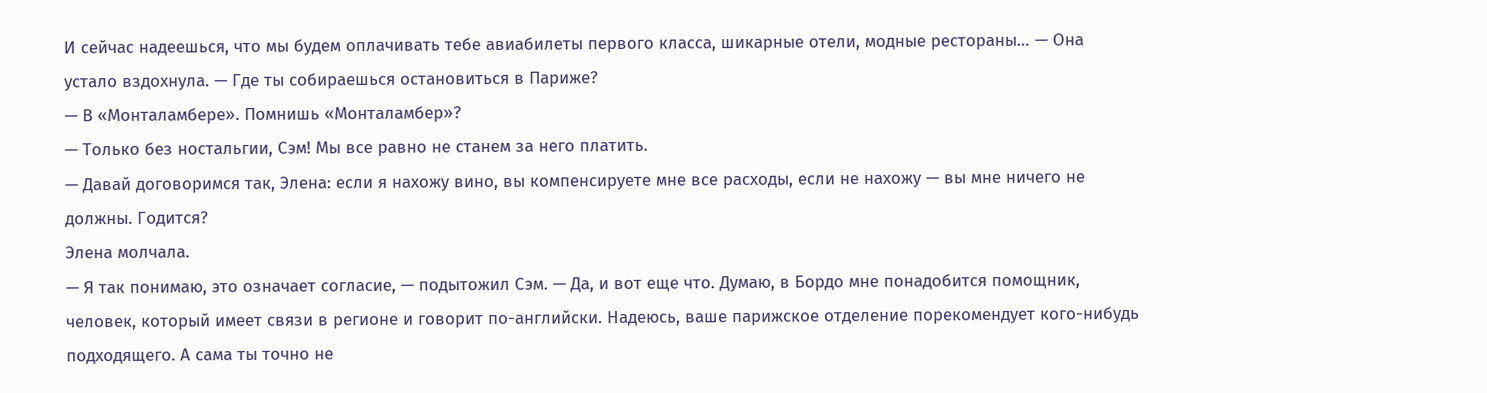И сейчас надеешься, что мы будем оплачивать тебе авиабилеты первого класса, шикарные отели, модные рестораны… — Она устало вздохнула. — Где ты собираешься остановиться в Париже?
— В «Монталамбере». Помнишь «Монталамбер»?
— Только без ностальгии, Сэм! Мы все равно не станем за него платить.
— Давай договоримся так, Элена: если я нахожу вино, вы компенсируете мне все расходы, если не нахожу — вы мне ничего не должны. Годится?
Элена молчала.
— Я так понимаю, это означает согласие, — подытожил Сэм. — Да, и вот еще что. Думаю, в Бордо мне понадобится помощник, человек, который имеет связи в регионе и говорит по-английски. Надеюсь, ваше парижское отделение порекомендует кого-нибудь подходящего. А сама ты точно не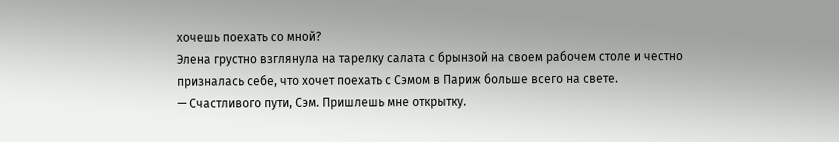хочешь поехать со мной?
Элена грустно взглянула на тарелку салата с брынзой на своем рабочем столе и честно призналась себе, что хочет поехать с Сэмом в Париж больше всего на свете.
— Счастливого пути, Сэм. Пришлешь мне открытку.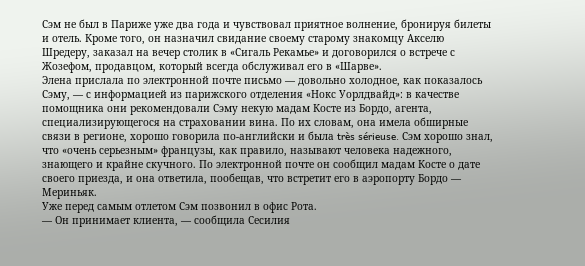Сэм не был в Париже уже два года и чувствовал приятное волнение, бронируя билеты и отель. Кроме того, он назначил свидание своему старому знакомцу Акселю Шредеру, заказал на вечер столик в «Сигаль Рекамье» и договорился о встрече с Жозефом, продавцом, который всегда обслуживал его в «Шарве».
Элена прислала по электронной почте письмо — довольно холодное, как показалось Сэму, — с информацией из парижского отделения «Нокс Уорлдвайд»: в качестве помощника они рекомендовали Сэму некую мадам Косте из Бордо, агента, специализирующегося на страховании вина. По их словам, она имела обширные связи в регионе, хорошо говорила по-английски и была très sérieuse. Сэм хорошо знал, что «очень серьезным» французы, как правило, называют человека надежного, знающего и крайне скучного. По электронной почте он сообщил мадам Косте о дате своего приезда, и она ответила, пообещав, что встретит его в аэропорту Бордо — Мериньяк.
Уже перед самым отлетом Сэм позвонил в офис Рота.
— Он принимает клиента, — сообщила Сесилия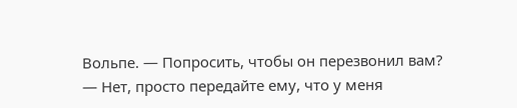Вольпе. — Попросить, чтобы он перезвонил вам?
— Нет, просто передайте ему, что у меня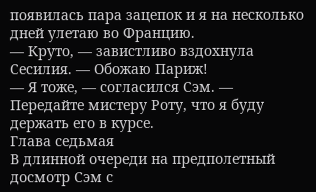появилась пара зацепок и я на несколько дней улетаю во Францию.
— Круто, — завистливо вздохнула Сесилия. — Обожаю Париж!
— Я тоже, — согласился Сэм. — Передайте мистеру Роту, что я буду держать его в курсе.
Глава седьмая
В длинной очереди на предполетный досмотр Сэм с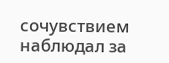сочувствием наблюдал за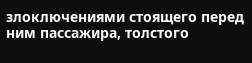злоключениями стоящего перед ним пассажира, толстого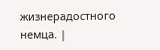жизнерадостного немца. |